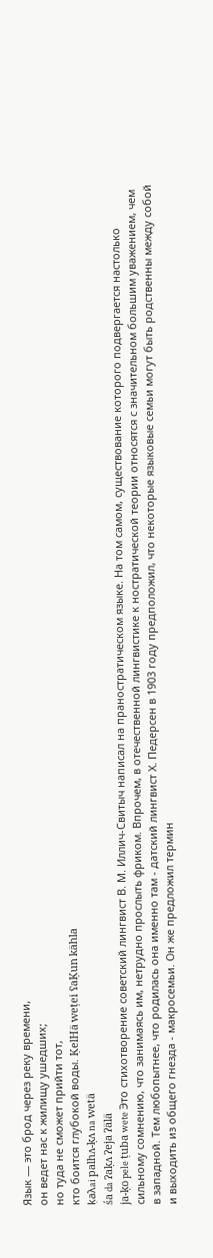Язык — это брод через реку времени,
он ведет нас к жилищу ушедших;
но туда не сможет прийти тот,
кто боится глубокой воды. ḲelHä weṭei ʕaḲun kähla
ḳaλai palhʌ-ḳʌ na wetä
śa da Ɂaḳʌ Ɂeja Ɂälä
ja-ḳo pele ṭuba wete Это стихотворение советский лингвист В. М. Иллич-Свитыч написал на праностратическом языке. На том самом, существование которого подвергается настолько сильному сомнению, что занимаясь им, нетрудно прослыть фриком. Впрочем, в отечественной лингвистике к ностратической теории относятся с значительном большим уважением, чем в западной. Тем любопытнее, что родилась она именно там - датский лингвист Х. Педерсен в 1903 году предположил, что некоторые языковые семьи могут быть родственны между собой и выходить из общего гнезда - макросемьи. Он же предложил термин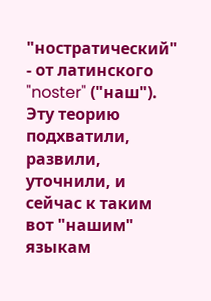"ностратический" - от латинского "noster" ("наш"). Эту теорию подхватили, развили, уточнили, и сейчас к таким вот "нашим" языкам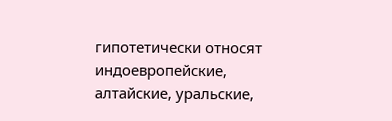гипотетически относят индоевропейские, алтайские, уральские,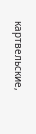картвельские,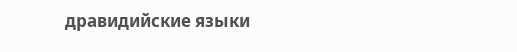дравидийские языки